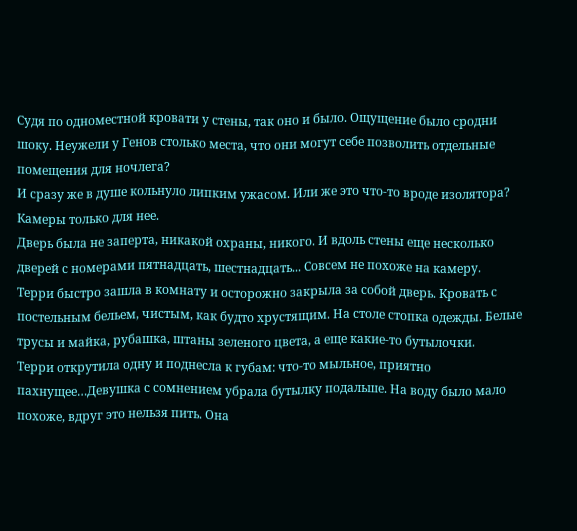Судя по одноместной кровати у стены, так оно и было. Ощущение было сродни шоку. Неужели у Генов столько места, что они могут себе позволить отдельные помещения для ночлега?
И сразу же в душе кольнуло липким ужасом. Или же это что-то вроде изолятора? Камеры только для нее.
Дверь была не заперта, никакой охраны, никого. И вдоль стены еще несколько дверей с номерами пятнадцать, шестнадцать... Совсем не похоже на камеру.
Терри быстро зашла в комнату и осторожно закрыла за собой дверь. Кровать с постельным бельем, чистым, как будто хрустящим. На столе стопка одежды. Белые трусы и майка, рубашка, штаны зеленого цвета, а еще какие-то бутылочки.
Терри открутила одну и поднесла к губам: что-то мыльное, приятно пахнущее…Девушка с сомнением убрала бутылку подальше. На воду было мало похоже, вдруг это нельзя пить. Она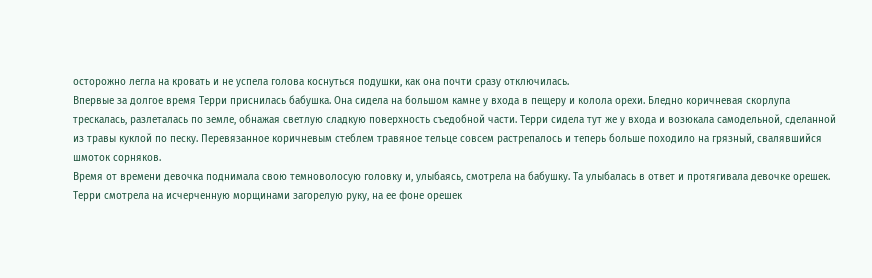осторожно легла на кровать и не успела голова коснуться подушки, как она почти сразу отключилась.
Впервые за долгое время Терри приснилась бабушка. Она сидела на большом камне у входа в пещеру и колола орехи. Бледно коричневая скорлупа трескалась, разлеталась по земле, обнажая светлую сладкую поверхность съедобной части. Терри сидела тут же у входа и возюкала самодельной, сделанной из травы куклой по песку. Перевязанное коричневым стеблем травяное тельце совсем растрепалось и теперь больше походило на грязный, свалявшийся шмоток сорняков.
Время от времени девочка поднимала свою темноволосую головку и, улыбаясь, смотрела на бабушку. Та улыбалась в ответ и протягивала девочке орешек. Терри смотрела на исчерченную морщинами загорелую руку, на ее фоне орешек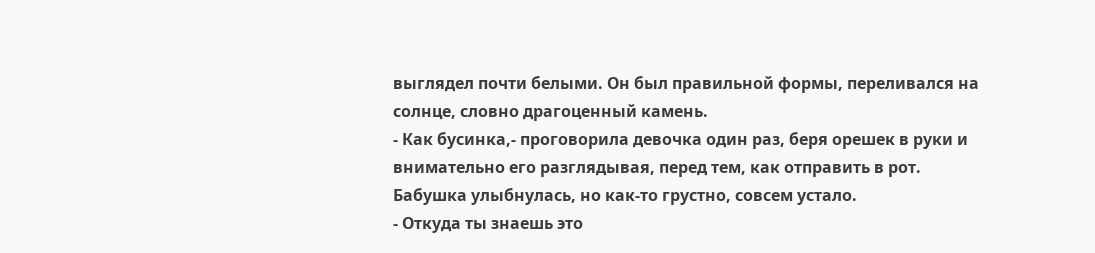выглядел почти белыми. Он был правильной формы, переливался на солнце, словно драгоценный камень.
- Как бусинка,- проговорила девочка один раз, беря орешек в руки и внимательно его разглядывая, перед тем, как отправить в рот.
Бабушка улыбнулась, но как-то грустно, совсем устало.
- Откуда ты знаешь это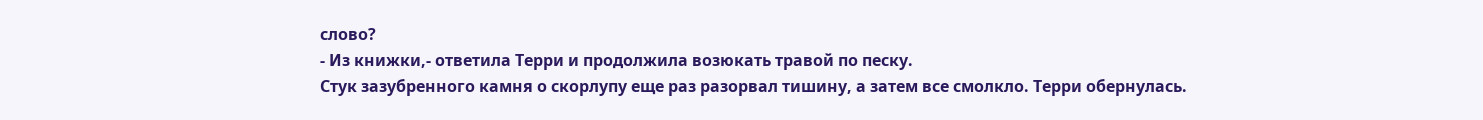слово?
- Из книжки,- ответила Терри и продолжила возюкать травой по песку.
Стук зазубренного камня о скорлупу еще раз разорвал тишину, а затем все смолкло. Терри обернулась.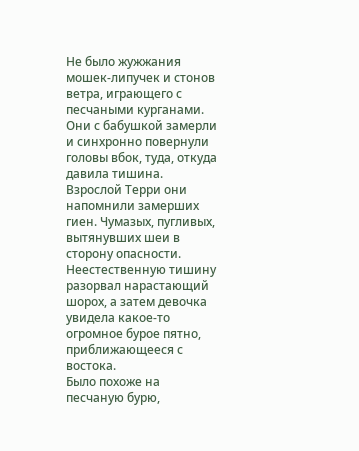Не было жужжания мошек-липучек и стонов ветра, играющего с песчаными курганами. Они с бабушкой замерли и синхронно повернули головы вбок, туда, откуда давила тишина.
Взрослой Терри они напомнили замерших гиен. Чумазых, пугливых, вытянувших шеи в сторону опасности.
Неестественную тишину разорвал нарастающий шорох, а затем девочка увидела какое-то огромное бурое пятно, приближающееся с востока.
Было похоже на песчаную бурю,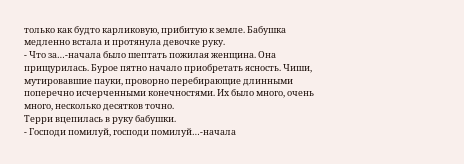только как будто карликовую, прибитую к земле. Бабушка медленно встала и протянула девочке руку.
- Что за…-начала было шептать пожилая женщина. Она прищурилась. Бурое пятно начало приобретать ясность. Чиши, мутировавшие пауки, проворно перебирающие длинными поперечно исчерченными конечностями. Их было много, очень много, несколько десятков точно.
Терри вцепилась в руку бабушки.
- Господи помилуй, господи помилуй…-начала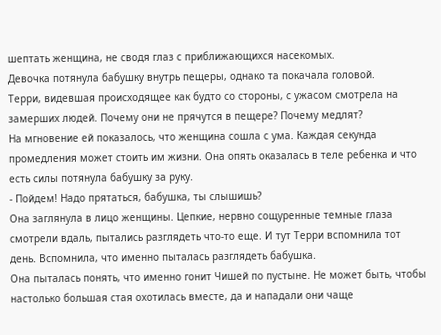шептать женщина, не сводя глаз с приближающихся насекомых.
Девочка потянула бабушку внутрь пещеры, однако та покачала головой.
Терри, видевшая происходящее как будто со стороны, с ужасом смотрела на замерших людей. Почему они не прячутся в пещере? Почему медлят?
На мгновение ей показалось, что женщина сошла с ума. Каждая секунда промедления может стоить им жизни. Она опять оказалась в теле ребенка и что есть силы потянула бабушку за руку.
- Пойдем! Надо прятаться, бабушка, ты слышишь?
Она заглянула в лицо женщины. Цепкие, нервно сощуренные темные глаза смотрели вдаль, пытались разглядеть что-то еще. И тут Терри вспомнила тот день. Вспомнила, что именно пыталась разглядеть бабушка.
Она пыталась понять, что именно гонит Чишей по пустыне. Не может быть, чтобы настолько большая стая охотилась вместе, да и нападали они чаще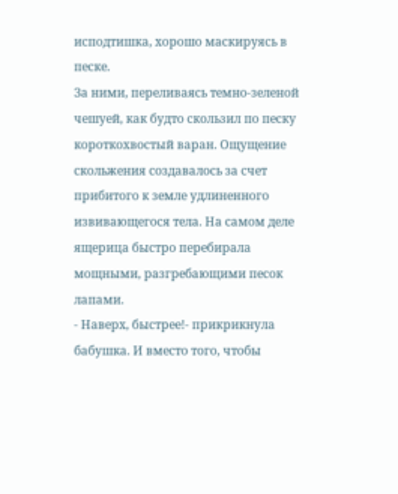исподтишка, хорошо маскируясь в песке.
За ними, переливаясь темно-зеленой чешуей, как будто скользил по песку короткохвостый варан. Ощущение скольжения создавалось за счет прибитого к земле удлиненного извивающегося тела. На самом деле ящерица быстро перебирала мощными, разгребающими песок лапами.
- Наверх, быстрее!- прикрикнула бабушка. И вместо того, чтобы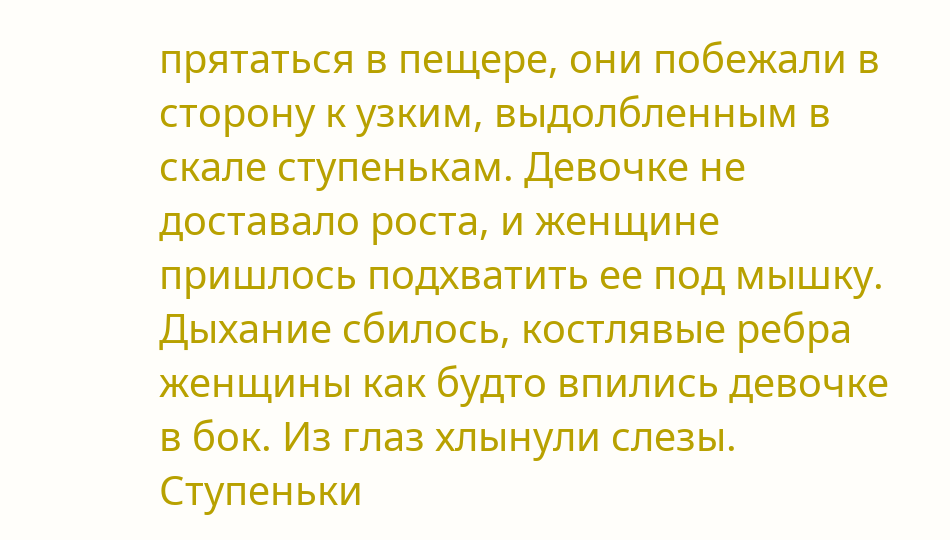прятаться в пещере, они побежали в сторону к узким, выдолбленным в скале ступенькам. Девочке не доставало роста, и женщине пришлось подхватить ее под мышку. Дыхание сбилось, костлявые ребра женщины как будто впились девочке в бок. Из глаз хлынули слезы. Ступеньки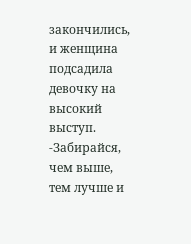закончились, и женщина подсадила девочку на высокий выступ.
-Забирайся, чем выше, тем лучше и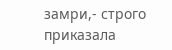замри,- строго приказала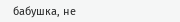бабушка, не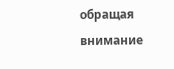обращая внимание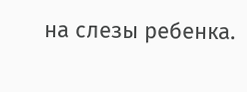на слезы ребенка.